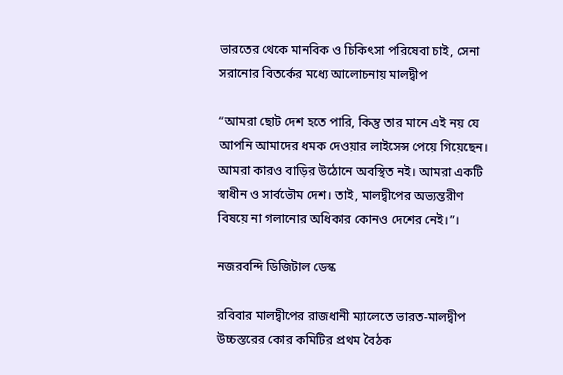ভারতের থেকে মানবিক ও চিকিৎসা পরিষেবা চাই, সেনা সরানোর বিতর্কের মধ্যে আলোচনায় মালদ্বীপ

“আমরা ছোট দেশ হতে পারি, কিন্তু তার মানে এই নয় যে আপনি আমাদের ধমক দেওয়ার লাইসেন্স পেয়ে গিয়েছেন। আমরা কারও বাড়ির উঠোনে অবস্থিত নই। আমরা একটি স্বাধীন ও সার্বভৌম দেশ। তাই, মালদ্বীপের অভ্যন্তরীণ বিষয়ে না গলানোর অধিকার কোনও দেশের নেই।”।

নজরবন্দি ডিজিটাল ডেস্ক

রবিবার মালদ্বীপের রাজধানী ম্যালেতে ভারত-মালদ্বীপ উচ্চস্তরের কোর কমিটির প্রথম বৈঠক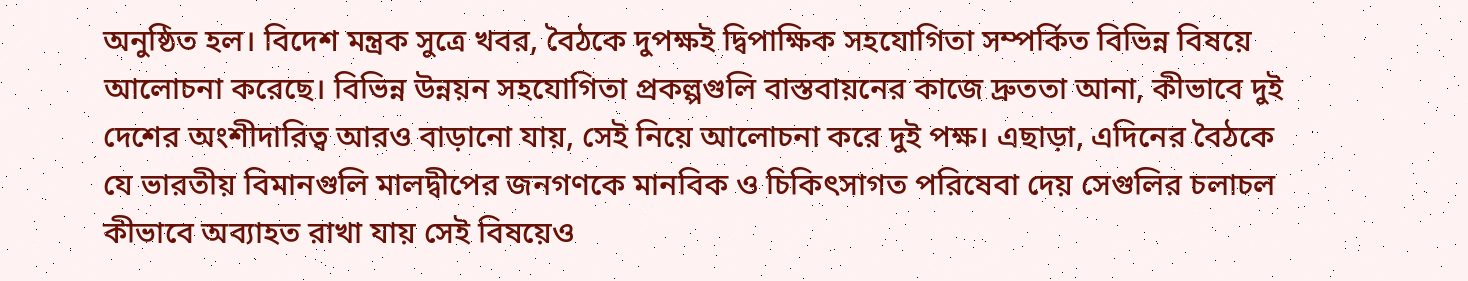অনুষ্ঠিত হল। বিদেশ মন্ত্রক সুত্রে খবর, বৈঠকে দুপক্ষই দ্বিপাক্ষিক সহযোগিতা সম্পর্কিত বিভিন্ন বিষয়ে আলোচনা করেছে। বিভিন্ন উন্নয়ন সহযোগিতা প্রকল্পগুলি বাস্তবায়নের কাজে দ্রুততা আনা, কীভাবে দুই দেশের অংশীদারিত্ব আরও বাড়ানো যায়, সেই নিয়ে আলোচনা করে দুই পক্ষ। এছাড়া, এদিনের বৈঠকে যে ভারতীয় বিমানগুলি মালদ্বীপের জনগণকে মানবিক ও চিকিৎসাগত পরিষেবা দেয় সেগুলির চলাচল কীভাবে অব্যাহত রাখা যায় সেই বিষয়েও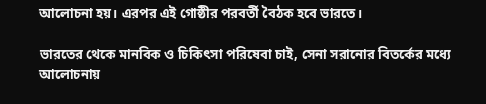আলোচনা হয়। এরপর এই গোষ্ঠীর পরবর্তী বৈঠক হবে ভারতে।

ভারতের থেকে মানবিক ও চিকিৎসা পরিষেবা চাই, সেনা সরানোর বিতর্কের মধ্যে আলোচনায়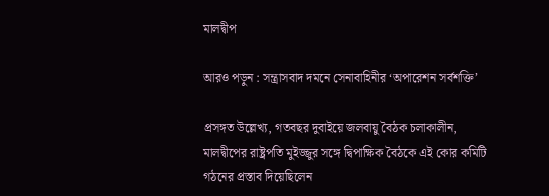মালদ্বীপ

আরও পড়ুন : সন্ত্রাসবাদ দমনে সেনাবাহিনীর ‘অপারেশন সর্বশক্তি’

প্রসঙ্গত উল্লেখ্য, গতবছর দুবাইয়ে জলবায়ু বৈঠক চলাকালীন, মালদ্বীপের রাষ্ট্রপতি মুইজ্জুর সঙ্গে দ্বিপাক্ষিক বৈঠকে এই কোর কমিটি গঠনের প্রস্তাব দিয়েছিলেন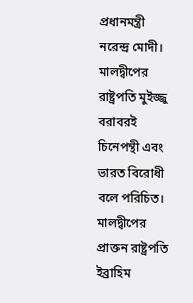প্রধানমন্ত্রী নরেন্দ্র মোদী। মালদ্বীপের রাষ্ট্রপতি মুইজ্জু বরাবরই চিনেপন্থী এবং ভারত বিরোধী বলে পরিচিত। মালদ্বীপের প্রাক্তন রাষ্ট্রপতি ইব্রাহিম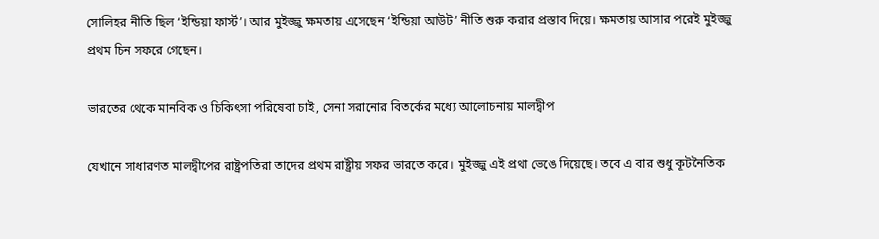সোলিহর নীতি ছিল ‘ইন্ডিয়া ফার্স্ট’। আর মুইজ্জু ক্ষমতায় এসেছেন ‘ইন্ডিয়া আউট’ নীতি শুরু করার প্রস্তাব দিয়ে। ক্ষমতায় আসার পরেই মুইজ্জু প্রথম চিন সফরে গেছেন।

ভারতের থেকে মানবিক ও চিকিৎসা পরিষেবা চাই, সেনা সরানোর বিতর্কের মধ্যে আলোচনায় মালদ্বীপ

যেখানে সাধারণত মালদ্বীপের রাষ্ট্রপতিরা তাদের প্রথম রাষ্ট্রীয় সফর ভারতে করে। মুইজ্জু এই প্রথা ভেঙে দিয়েছে। তবে এ বার শুধু কূটনৈতিক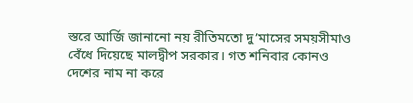স্তরে আর্জি জানানো নয় রীতিমতো দু’মাসের সময়সীমাও বেঁধে দিয়েছে মালদ্বীপ সরকার। গত শনিবার কোনও দেশের নাম না করে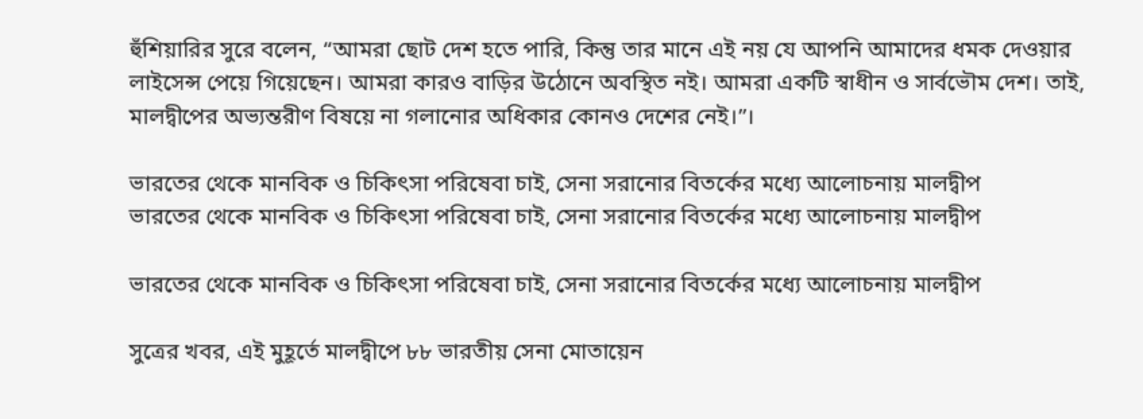হুঁশিয়ারির সুরে বলেন, “আমরা ছোট দেশ হতে পারি, কিন্তু তার মানে এই নয় যে আপনি আমাদের ধমক দেওয়ার লাইসেন্স পেয়ে গিয়েছেন। আমরা কারও বাড়ির উঠোনে অবস্থিত নই। আমরা একটি স্বাধীন ও সার্বভৌম দেশ। তাই, মালদ্বীপের অভ্যন্তরীণ বিষয়ে না গলানোর অধিকার কোনও দেশের নেই।”।

ভারতের থেকে মানবিক ও চিকিৎসা পরিষেবা চাই, সেনা সরানোর বিতর্কের মধ্যে আলোচনায় মালদ্বীপ
ভারতের থেকে মানবিক ও চিকিৎসা পরিষেবা চাই, সেনা সরানোর বিতর্কের মধ্যে আলোচনায় মালদ্বীপ

ভারতের থেকে মানবিক ও চিকিৎসা পরিষেবা চাই, সেনা সরানোর বিতর্কের মধ্যে আলোচনায় মালদ্বীপ

সুত্রের খবর, এই মুহূর্তে মালদ্বীপে ৮৮ ভারতীয় সেনা মোতায়েন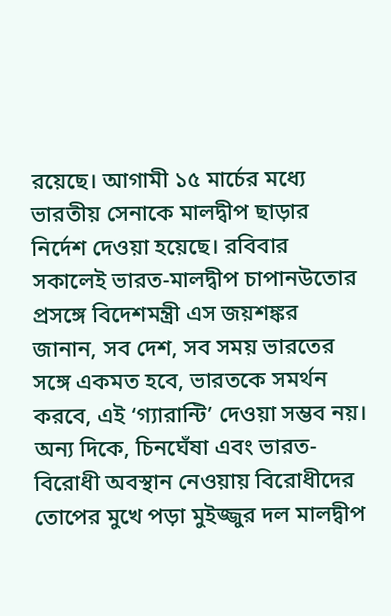রয়েছে। আগামী ১৫ মার্চের মধ্যে ভারতীয় সেনাকে মালদ্বীপ ছাড়ার নির্দেশ দেওয়া হয়েছে। রবিবার সকালেই ভারত-মালদ্বীপ চাপানউতোর প্রসঙ্গে বিদেশমন্ত্রী এস জয়শঙ্কর জানান, সব দেশ, সব সময় ভারতের সঙ্গে একমত হবে, ভারতকে সমর্থন করবে, এই ‘গ্যারান্টি’ দেওয়া সম্ভব নয়। অন্য দিকে, চিনঘেঁষা এবং ভারত-বিরোধী অবস্থান নেওয়ায় বিরোধীদের তোপের মুখে পড়া মুইজ্জুর দল মালদ্বীপ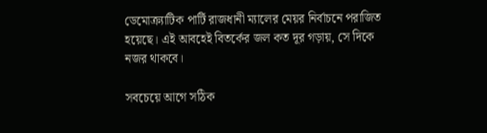ডেমোক্র্যাটিক পার্টি রাজধানী ম্যালের মেয়র নির্বাচনে পরাজিত হয়েছে। এই আবহেই বিতর্কের জল কত দূর গড়ায়, সে দিকে নজর থাকবে।

সবচেয়ে আগে সঠিক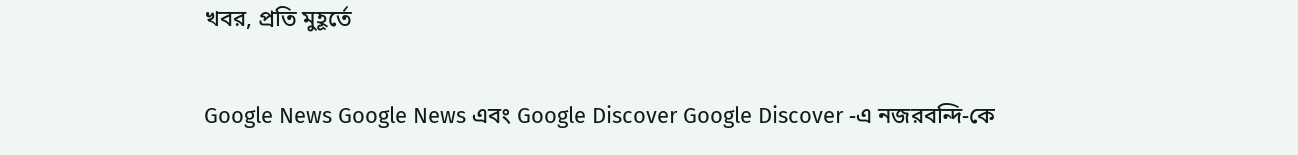খবর, প্রতি মুহূর্তে

Google News Google News এবং Google Discover Google Discover -এ নজরবন্দি-কে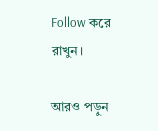Follow করে রাখুন।

আরও পড়ুন